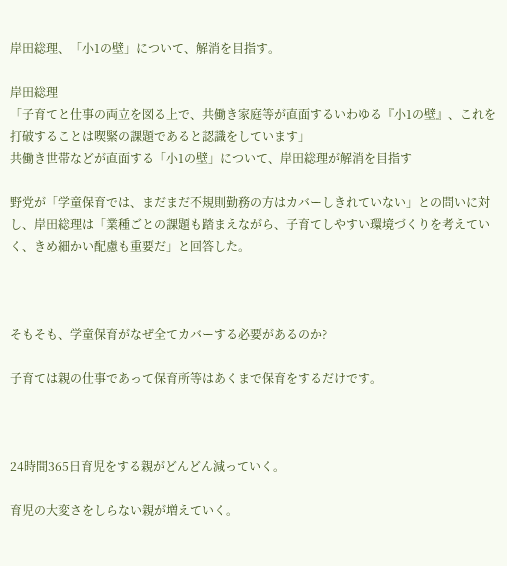岸田総理、「小1の壁」について、解消を目指す。

岸田総理
「子育てと仕事の両立を図る上で、共働き家庭等が直面するいわゆる『小1の壁』、これを打破することは喫緊の課題であると認識をしています」
共働き世帯などが直面する「小1の壁」について、岸田総理が解消を目指す

野党が「学童保育では、まだまだ不規則勤務の方はカバーしきれていない」との問いに対し、岸田総理は「業種ごとの課題も踏まえながら、子育てしやすい環境づくりを考えていく、きめ細かい配慮も重要だ」と回答した。



そもそも、学童保育がなぜ全てカバーする必要があるのか?

子育ては親の仕事であって保育所等はあくまで保育をするだけです。



24時間365日育児をする親がどんどん減っていく。

育児の大変さをしらない親が増えていく。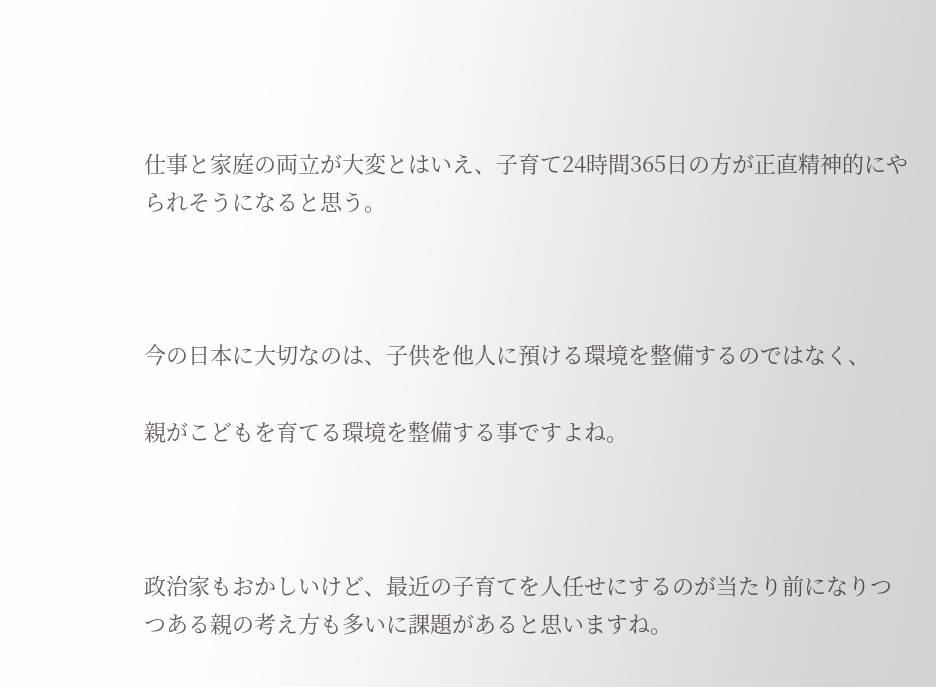仕事と家庭の両立が大変とはいえ、子育て24時間365日の方が正直精神的にやられそうになると思う。



今の日本に大切なのは、子供を他人に預ける環境を整備するのではなく、

親がこどもを育てる環境を整備する事ですよね。



政治家もおかしいけど、最近の子育てを人任せにするのが当たり前になりつつある親の考え方も多いに課題があると思いますね。